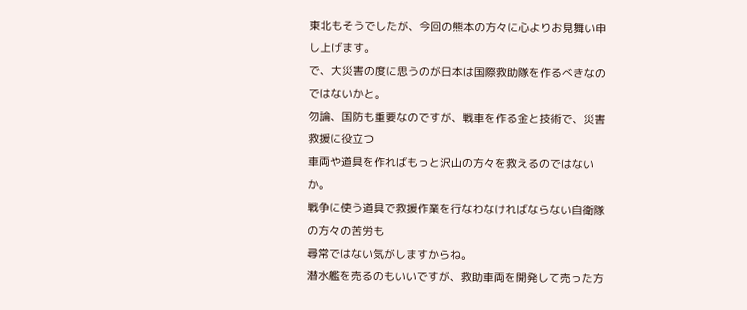東北もそうでしたが、今回の熊本の方々に心よりお見舞い申し上げます。
で、大災害の度に思うのが日本は国際救助隊を作るべきなのではないかと。
勿論、国防も重要なのですが、戦車を作る金と技術で、災害救援に役立つ
車両や道具を作ればもっと沢山の方々を救えるのではないか。
戦争に使う道具で救援作業を行なわなければならない自衛隊の方々の苦労も
尋常ではない気がしますからね。
潜水艦を売るのもいいですが、救助車両を開発して売った方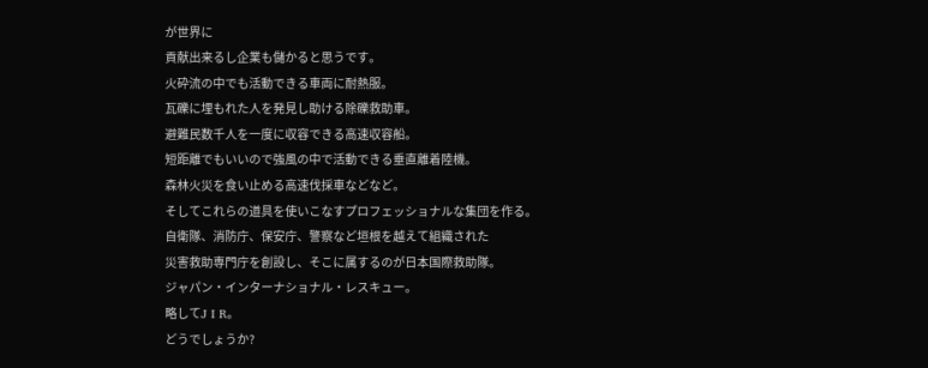が世界に
貢献出来るし企業も儲かると思うです。
火砕流の中でも活動できる車両に耐熱服。
瓦礫に埋もれた人を発見し助ける除礫救助車。
避難民数千人を一度に収容できる高速収容船。
短距離でもいいので強風の中で活動できる垂直離着陸機。
森林火災を食い止める高速伐採車などなど。
そしてこれらの道具を使いこなすプロフェッショナルな集団を作る。
自衛隊、消防庁、保安庁、警察など垣根を越えて組織された
災害救助専門庁を創設し、そこに属するのが日本国際救助隊。
ジャパン・インターナショナル・レスキュー。
略してJ I R。
どうでしょうか?